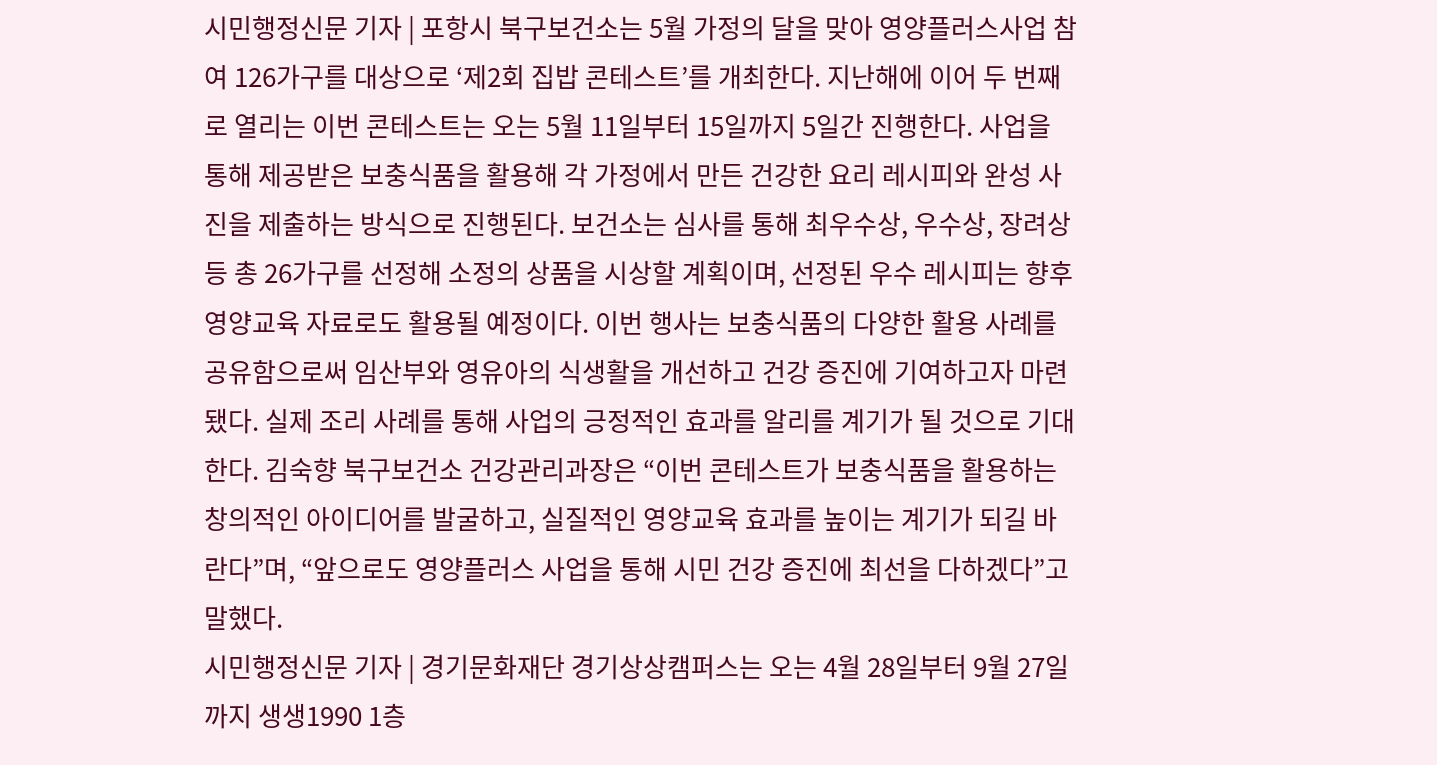시민행정신문 기자 | 포항시 북구보건소는 5월 가정의 달을 맞아 영양플러스사업 참여 126가구를 대상으로 ‘제2회 집밥 콘테스트’를 개최한다. 지난해에 이어 두 번째로 열리는 이번 콘테스트는 오는 5월 11일부터 15일까지 5일간 진행한다. 사업을 통해 제공받은 보충식품을 활용해 각 가정에서 만든 건강한 요리 레시피와 완성 사진을 제출하는 방식으로 진행된다. 보건소는 심사를 통해 최우수상, 우수상, 장려상 등 총 26가구를 선정해 소정의 상품을 시상할 계획이며, 선정된 우수 레시피는 향후 영양교육 자료로도 활용될 예정이다. 이번 행사는 보충식품의 다양한 활용 사례를 공유함으로써 임산부와 영유아의 식생활을 개선하고 건강 증진에 기여하고자 마련됐다. 실제 조리 사례를 통해 사업의 긍정적인 효과를 알리를 계기가 될 것으로 기대한다. 김숙향 북구보건소 건강관리과장은 “이번 콘테스트가 보충식품을 활용하는 창의적인 아이디어를 발굴하고, 실질적인 영양교육 효과를 높이는 계기가 되길 바란다”며, “앞으로도 영양플러스 사업을 통해 시민 건강 증진에 최선을 다하겠다”고 말했다.
시민행정신문 기자 | 경기문화재단 경기상상캠퍼스는 오는 4월 28일부터 9월 27일까지 생생1990 1층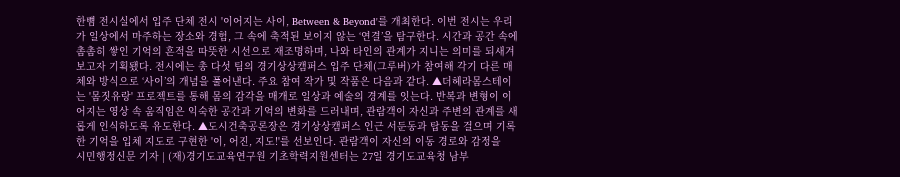한뼘 전시실에서 입주 단체 전시 '이어지는 사이, Between & Beyond'를 개최한다. 이번 전시는 우리가 일상에서 마주하는 장소와 경험, 그 속에 축적된 보이지 않는 ‘연결’을 탐구한다. 시간과 공간 속에 촘촘히 쌓인 기억의 흔적을 따뜻한 시선으로 재조명하며, 나와 타인의 관계가 지니는 의미를 되새겨보고자 기획됐다. 전시에는 총 다섯 팀의 경기상상캠퍼스 입주 단체(그루버)가 참여해 각기 다른 매체와 방식으로 ‘사이’의 개념을 풀어낸다. 주요 참여 작가 및 작품은 다음과 같다. ▲더헤라몸스테이는 '몸짓유랑' 프로젝트를 통해 몸의 감각을 매개로 일상과 예술의 경계를 잇는다. 반복과 변형이 이어지는 영상 속 움직임은 익숙한 공간과 기억의 변화를 드러내며, 관람객이 자신과 주변의 관계를 새롭게 인식하도록 유도한다. ▲도시건축공론장은 경기상상캠퍼스 인근 서둔동과 탑동을 걸으며 기록한 기억을 입체 지도로 구현한 '이, 어진, 지도!'를 선보인다. 관람객이 자신의 이동 경로와 감정을
시민행정신문 기자 | (재)경기도교육연구원 기초학력지원센터는 27일 경기도교육청 남부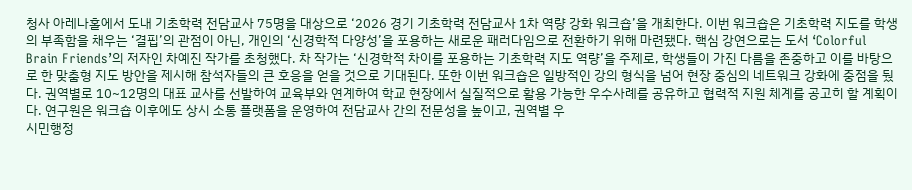청사 아레나홀에서 도내 기초학력 전담교사 75명을 대상으로 ‘2026 경기 기초학력 전담교사 1차 역량 강화 워크숍’을 개최한다. 이번 워크숍은 기초학력 지도를 학생의 부족함을 채우는 ‘결핍’의 관점이 아닌, 개인의 ‘신경학적 다양성’을 포용하는 새로운 패러다임으로 전환하기 위해 마련됐다. 핵심 강연으로는 도서 ‘Colorful Brain Friends’의 저자인 차예진 작가를 초청했다. 차 작가는 ‘신경학적 차이를 포용하는 기초학력 지도 역량’을 주제로, 학생들이 가진 다름을 존중하고 이를 바탕으로 한 맞춤형 지도 방안을 제시해 참석자들의 큰 호응을 얻을 것으로 기대된다. 또한 이번 워크숍은 일방적인 강의 형식을 넘어 현장 중심의 네트워크 강화에 중점을 뒀다. 권역별로 10~12명의 대표 교사를 선발하여 교육부와 연계하여 학교 현장에서 실질적으로 활용 가능한 우수사례를 공유하고 협력적 지원 체계를 공고히 할 계획이다. 연구원은 워크숍 이후에도 상시 소통 플랫폼을 운영하여 전담교사 간의 전문성을 높이고, 권역별 우
시민행정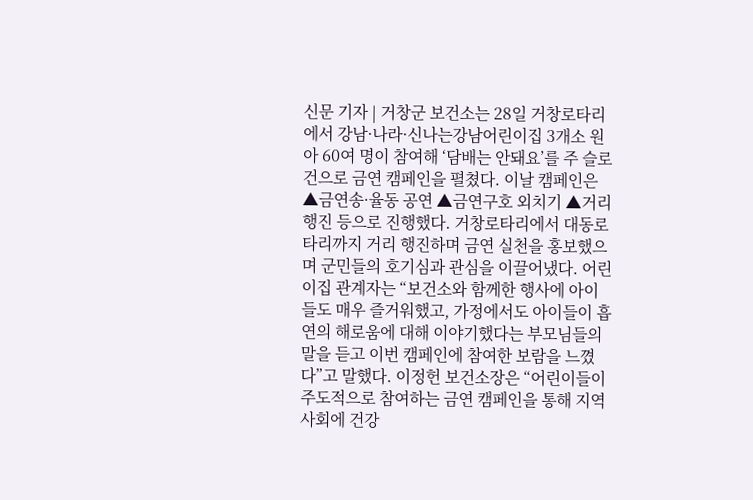신문 기자 | 거창군 보건소는 28일 거창로타리에서 강남·나라·신나는강남어린이집 3개소 원아 60여 명이 참여해 ‘담배는 안돼요’를 주 슬로건으로 금연 캠페인을 펼쳤다. 이날 캠페인은 ▲금연송·율동 공연 ▲금연구호 외치기 ▲거리 행진 등으로 진행했다. 거창로타리에서 대동로타리까지 거리 행진하며 금연 실천을 홍보했으며 군민들의 호기심과 관심을 이끌어냈다. 어린이집 관계자는 “보건소와 함께한 행사에 아이들도 매우 즐거워했고, 가정에서도 아이들이 흡연의 해로움에 대해 이야기했다는 부모님들의 말을 듣고 이번 캠페인에 참여한 보람을 느꼈다”고 말했다. 이정헌 보건소장은 “어린이들이 주도적으로 참여하는 금연 캠페인을 통해 지역사회에 건강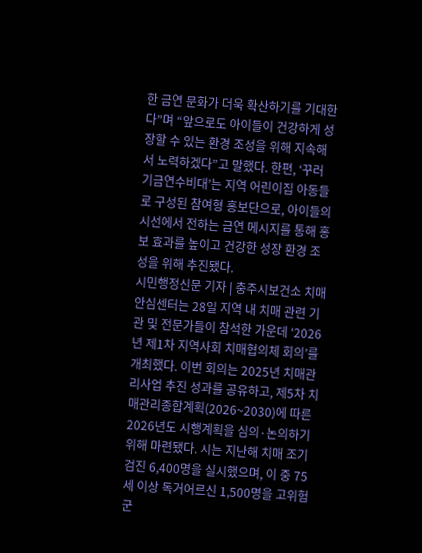한 금연 문화가 더욱 확산하기를 기대한다”며 “앞으로도 아이들이 건강하게 성장할 수 있는 환경 조성을 위해 지속해서 노력하겠다”고 말했다. 한편, ‘꾸러기금연수비대’는 지역 어린이집 아동들로 구성된 참여형 홍보단으로, 아이들의 시선에서 전하는 금연 메시지를 통해 홍보 효과를 높이고 건강한 성장 환경 조성을 위해 추진됐다.
시민행정신문 기자 | 충주시보건소 치매안심센터는 28일 지역 내 치매 관련 기관 및 전문가들이 참석한 가운데 ‘2026년 제1차 지역사회 치매협의체 회의’를 개최했다. 이번 회의는 2025년 치매관리사업 추진 성과를 공유하고, 제5차 치매관리종합계획(2026~2030)에 따른 2026년도 시행계획을 심의·논의하기 위해 마련됐다. 시는 지난해 치매 조기검진 6,400명을 실시했으며, 이 중 75세 이상 독거어르신 1,500명을 고위험군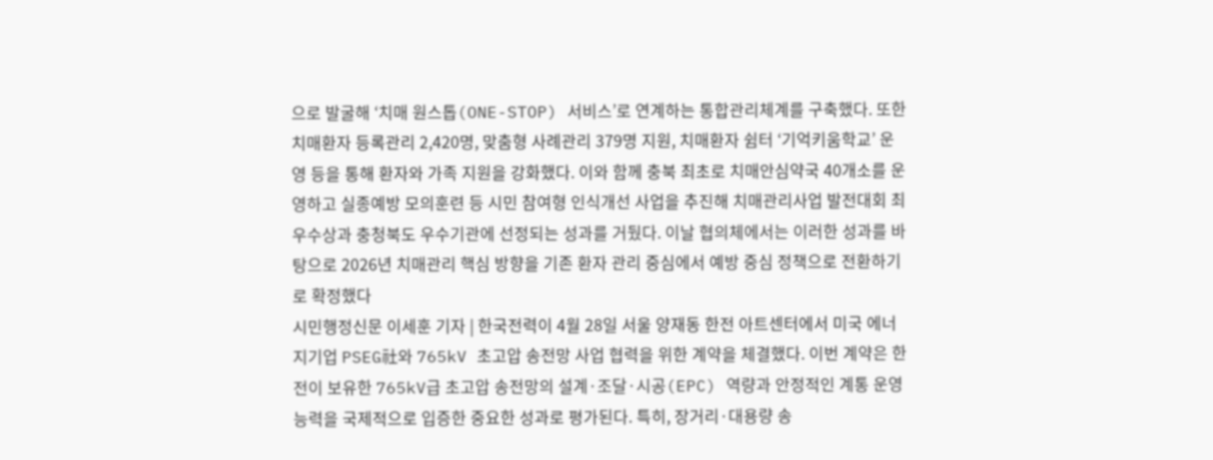으로 발굴해 ‘치매 원스톱(ONE-STOP) 서비스’로 연계하는 통합관리체계를 구축했다. 또한 치매환자 등록관리 2,420명, 맞춤형 사례관리 379명 지원, 치매환자 쉼터 ‘기억키움학교’ 운영 등을 통해 환자와 가족 지원을 강화했다. 이와 함께 충북 최초로 치매안심약국 40개소를 운영하고 실종예방 모의훈련 등 시민 참여형 인식개선 사업을 추진해 치매관리사업 발전대회 최우수상과 충청북도 우수기관에 선정되는 성과를 거뒀다. 이날 협의체에서는 이러한 성과를 바탕으로 2026년 치매관리 핵심 방향을 기존 환자 관리 중심에서 예방 중심 정책으로 전환하기로 확정했다
시민행정신문 이세훈 기자 | 한국전력이 4월 28일 서울 양재동 한전 아트센터에서 미국 에너지기업 PSEG社와 765kV 초고압 송전망 사업 협력을 위한 계약을 체결했다. 이번 계약은 한전이 보유한 765kV급 초고압 송전망의 설계·조달·시공(EPC) 역량과 안정적인 계통 운영능력을 국제적으로 입증한 중요한 성과로 평가된다. 특히, 장거리·대용량 송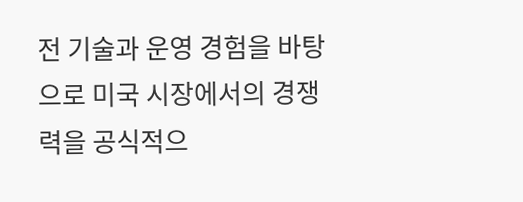전 기술과 운영 경험을 바탕으로 미국 시장에서의 경쟁력을 공식적으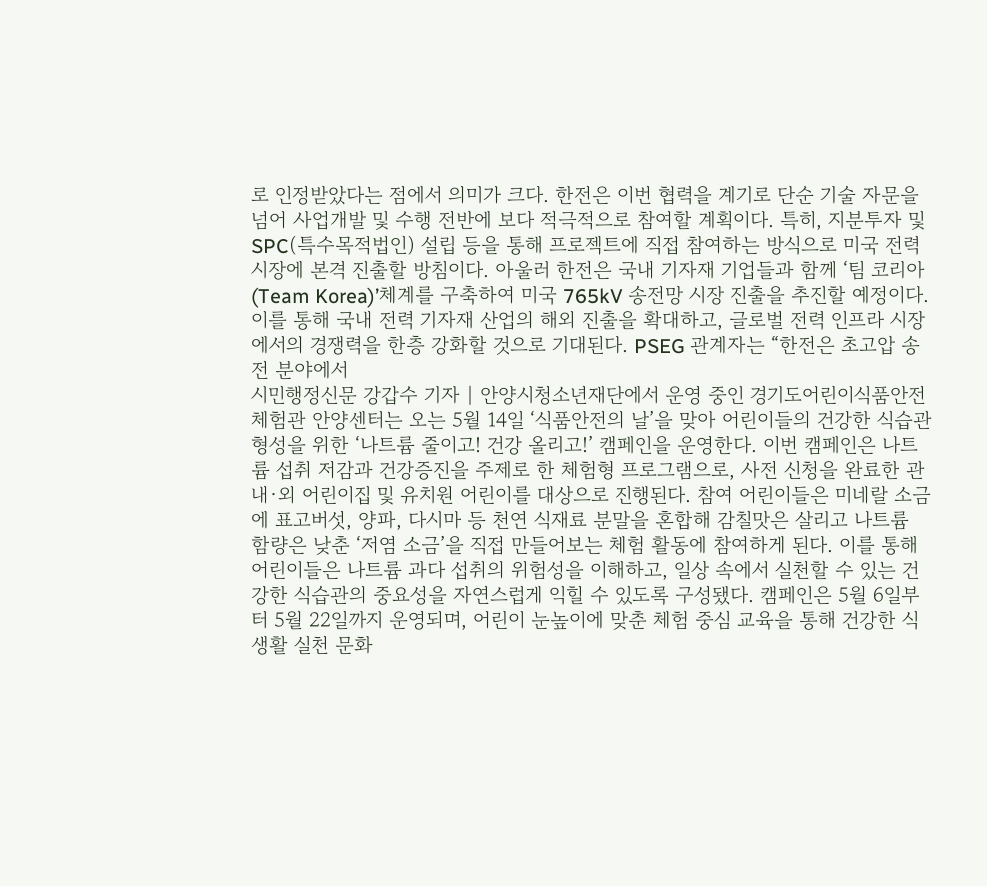로 인정받았다는 점에서 의미가 크다. 한전은 이번 협력을 계기로 단순 기술 자문을 넘어 사업개발 및 수행 전반에 보다 적극적으로 참여할 계획이다. 특히, 지분투자 및 SPC(특수목적법인) 설립 등을 통해 프로젝트에 직접 참여하는 방식으로 미국 전력시장에 본격 진출할 방침이다. 아울러 한전은 국내 기자재 기업들과 함께 ‘팀 코리아(Team Korea)’체계를 구축하여 미국 765kV 송전망 시장 진출을 추진할 예정이다. 이를 통해 국내 전력 기자재 산업의 해외 진출을 확대하고, 글로벌 전력 인프라 시장에서의 경쟁력을 한층 강화할 것으로 기대된다. PSEG 관계자는 “한전은 초고압 송전 분야에서
시민행정신문 강갑수 기자 | 안양시청소년재단에서 운영 중인 경기도어린이식품안전체험관 안양센터는 오는 5월 14일 ‘식품안전의 날’을 맞아 어린이들의 건강한 식습관 형성을 위한 ‘나트륨 줄이고! 건강 올리고!’ 캠페인을 운영한다. 이번 캠페인은 나트륨 섭취 저감과 건강증진을 주제로 한 체험형 프로그램으로, 사전 신청을 완료한 관내·외 어린이집 및 유치원 어린이를 대상으로 진행된다. 참여 어린이들은 미네랄 소금에 표고버섯, 양파, 다시마 등 천연 식재료 분말을 혼합해 감칠맛은 살리고 나트륨 함량은 낮춘 ‘저염 소금’을 직접 만들어보는 체험 활동에 참여하게 된다. 이를 통해 어린이들은 나트륨 과다 섭취의 위험성을 이해하고, 일상 속에서 실천할 수 있는 건강한 식습관의 중요성을 자연스럽게 익힐 수 있도록 구성됐다. 캠페인은 5월 6일부터 5월 22일까지 운영되며, 어린이 눈높이에 맞춘 체험 중심 교육을 통해 건강한 식생활 실천 문화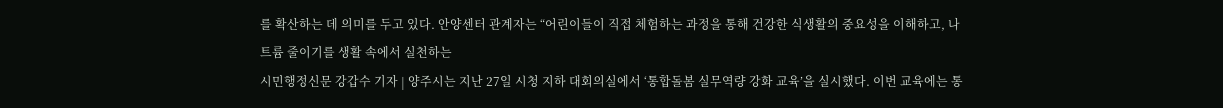를 확산하는 데 의미를 두고 있다. 안양센터 관계자는 “어린이들이 직접 체험하는 과정을 통해 건강한 식생활의 중요성을 이해하고, 나트륨 줄이기를 생활 속에서 실천하는
시민행정신문 강갑수 기자 | 양주시는 지난 27일 시청 지하 대회의실에서 ‘통합돌봄 실무역량 강화 교육’을 실시했다. 이번 교육에는 통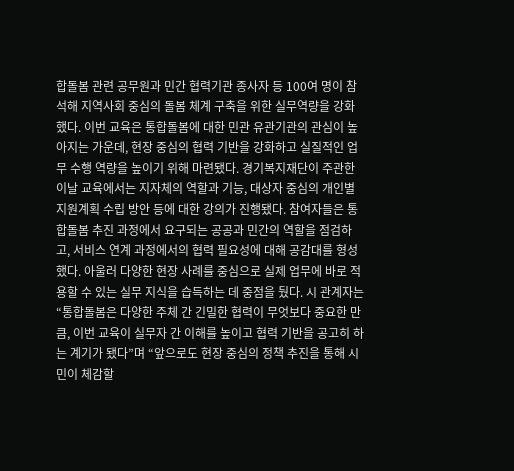합돌봄 관련 공무원과 민간 협력기관 종사자 등 100여 명이 참석해 지역사회 중심의 돌봄 체계 구축을 위한 실무역량을 강화했다. 이번 교육은 통합돌봄에 대한 민관 유관기관의 관심이 높아지는 가운데, 현장 중심의 협력 기반을 강화하고 실질적인 업무 수행 역량을 높이기 위해 마련됐다. 경기복지재단이 주관한 이날 교육에서는 지자체의 역할과 기능, 대상자 중심의 개인별 지원계획 수립 방안 등에 대한 강의가 진행됐다. 참여자들은 통합돌봄 추진 과정에서 요구되는 공공과 민간의 역할을 점검하고, 서비스 연계 과정에서의 협력 필요성에 대해 공감대를 형성했다. 아울러 다양한 현장 사례를 중심으로 실제 업무에 바로 적용할 수 있는 실무 지식을 습득하는 데 중점을 뒀다. 시 관계자는 “통합돌봄은 다양한 주체 간 긴밀한 협력이 무엇보다 중요한 만큼, 이번 교육이 실무자 간 이해를 높이고 협력 기반을 공고히 하는 계기가 됐다”며 “앞으로도 현장 중심의 정책 추진을 통해 시민이 체감할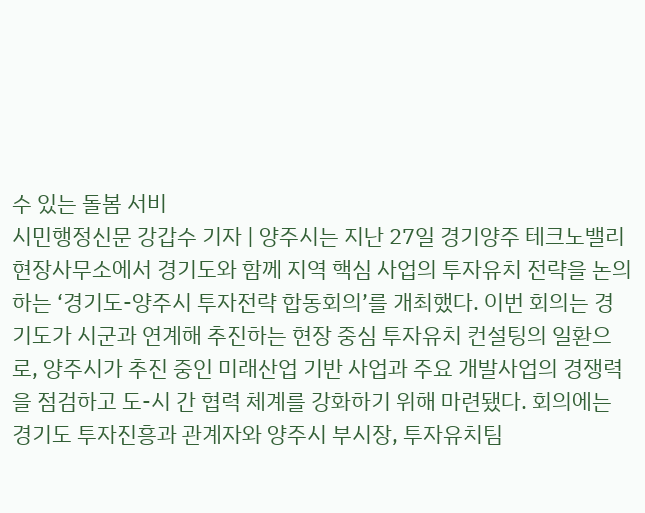수 있는 돌봄 서비
시민행정신문 강갑수 기자 | 양주시는 지난 27일 경기양주 테크노밸리 현장사무소에서 경기도와 함께 지역 핵심 사업의 투자유치 전략을 논의하는 ‘경기도-양주시 투자전략 합동회의’를 개최했다. 이번 회의는 경기도가 시군과 연계해 추진하는 현장 중심 투자유치 컨설팅의 일환으로, 양주시가 추진 중인 미래산업 기반 사업과 주요 개발사업의 경쟁력을 점검하고 도-시 간 협력 체계를 강화하기 위해 마련됐다. 회의에는 경기도 투자진흥과 관계자와 양주시 부시장, 투자유치팀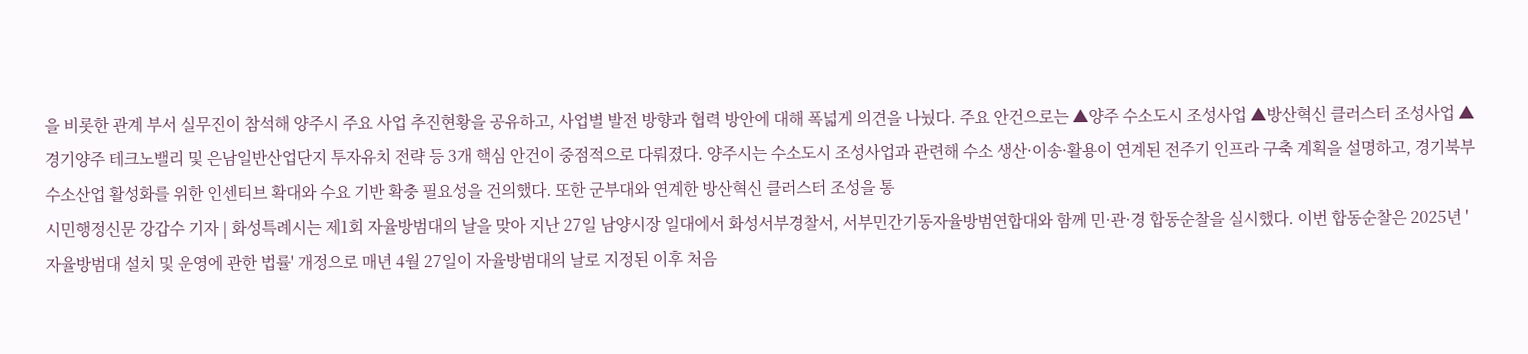을 비롯한 관계 부서 실무진이 참석해 양주시 주요 사업 추진현황을 공유하고, 사업별 발전 방향과 협력 방안에 대해 폭넓게 의견을 나눴다. 주요 안건으로는 ▲양주 수소도시 조성사업 ▲방산혁신 클러스터 조성사업 ▲경기양주 테크노밸리 및 은남일반산업단지 투자유치 전략 등 3개 핵심 안건이 중점적으로 다뤄졌다. 양주시는 수소도시 조성사업과 관련해 수소 생산·이송·활용이 연계된 전주기 인프라 구축 계획을 설명하고, 경기북부 수소산업 활성화를 위한 인센티브 확대와 수요 기반 확충 필요성을 건의했다. 또한 군부대와 연계한 방산혁신 클러스터 조성을 통
시민행정신문 강갑수 기자 | 화성특례시는 제1회 자율방범대의 날을 맞아 지난 27일 남양시장 일대에서 화성서부경찰서, 서부민간기동자율방범연합대와 함께 민·관·경 합동순찰을 실시했다. 이번 합동순찰은 2025년 '자율방범대 설치 및 운영에 관한 법률' 개정으로 매년 4월 27일이 자율방범대의 날로 지정된 이후 처음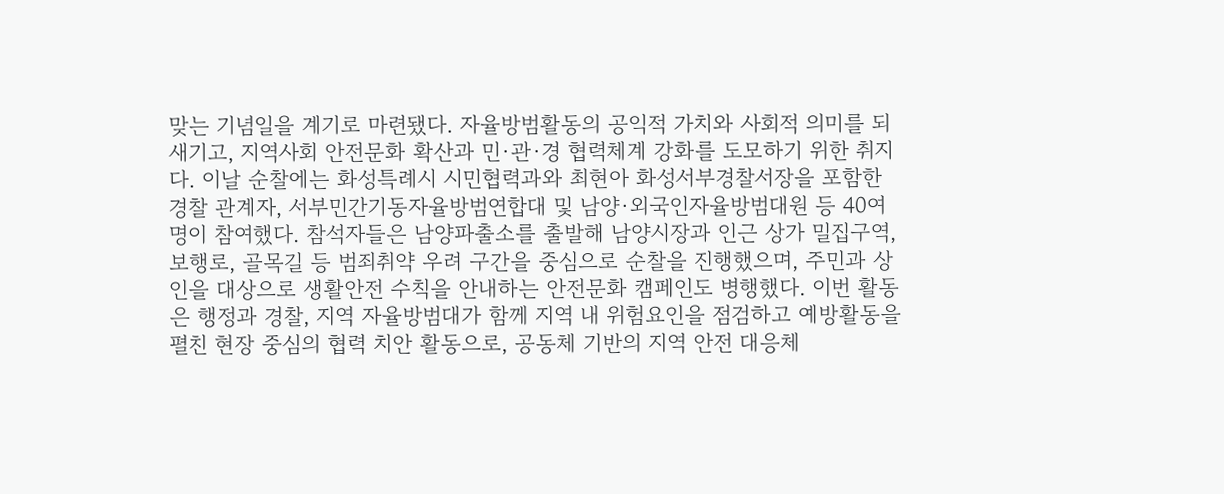맞는 기념일을 계기로 마련됐다. 자율방범활동의 공익적 가치와 사회적 의미를 되새기고, 지역사회 안전문화 확산과 민·관·경 협력체계 강화를 도모하기 위한 취지다. 이날 순찰에는 화성특례시 시민협력과와 최현아 화성서부경찰서장을 포함한 경찰 관계자, 서부민간기동자율방범연합대 및 남양·외국인자율방범대원 등 40여 명이 참여했다. 참석자들은 남양파출소를 출발해 남양시장과 인근 상가 밀집구역, 보행로, 골목길 등 범죄취약 우려 구간을 중심으로 순찰을 진행했으며, 주민과 상인을 대상으로 생활안전 수칙을 안내하는 안전문화 캠페인도 병행했다. 이번 활동은 행정과 경찰, 지역 자율방범대가 함께 지역 내 위험요인을 점검하고 예방활동을 펼친 현장 중심의 협력 치안 활동으로, 공동체 기반의 지역 안전 대응체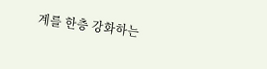계를 한층 강화하는